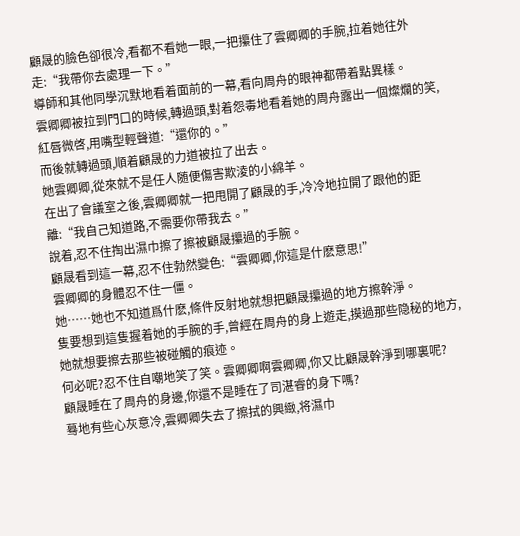顧晟的臉色卻很冷,看都不看她一眼,一把攥住了雲卿卿的手腕,拉着她往外走:“我帶你去處理一下。”
導師和其他同學沉默地看着面前的一幕,看向周舟的眼神都帶着點異樣。
雲卿卿被拉到門口的時候,轉過頭,對着怨毒地看着她的周舟露出一個燦爛的笑,紅唇微啓,用嘴型輕聲道:“還你的。”
而後就轉過頭,順着顧晟的力道被拉了出去。
她雲卿卿,從來就不是任人随便傷害欺淩的小綿羊。
在出了會議室之後,雲卿卿就一把甩開了顧晟的手,冷冷地拉開了跟他的距離:“我自己知道路,不需要你帶我去。”
說着,忍不住掏出濕巾擦了擦被顧晟攥過的手腕。
顧晟看到這一幕,忍不住勃然變色:“雲卿卿,你這是什麽意思!”
雲卿卿的身體忍不住一僵。
她……她也不知道爲什麽,條件反射地就想把顧晟攥過的地方擦幹淨。
隻要想到這隻握着她的手腕的手,曾經在周舟的身上遊走,摸過那些隐秘的地方,她就想要擦去那些被碰觸的痕迹。
何必呢?忍不住自嘲地笑了笑。雲卿卿啊雲卿卿,你又比顧晟幹淨到哪裏呢?
顧晟睡在了周舟的身邊,你還不是睡在了司湛睿的身下嗎?
蓦地有些心灰意冷,雲卿卿失去了擦拭的興緻,将濕巾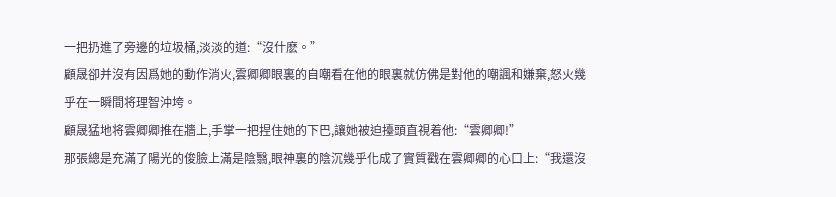一把扔進了旁邊的垃圾桶,淡淡的道:“沒什麽。”
顧晟卻并沒有因爲她的動作消火,雲卿卿眼裏的自嘲看在他的眼裏就仿佛是對他的嘲諷和嫌棄,怒火幾乎在一瞬間将理智沖垮。
顧晟猛地将雲卿卿推在牆上,手掌一把捏住她的下巴,讓她被迫擡頭直視着他:“雲卿卿!”
那張總是充滿了陽光的俊臉上滿是陰翳,眼神裏的陰沉幾乎化成了實質戳在雲卿卿的心口上:“我還沒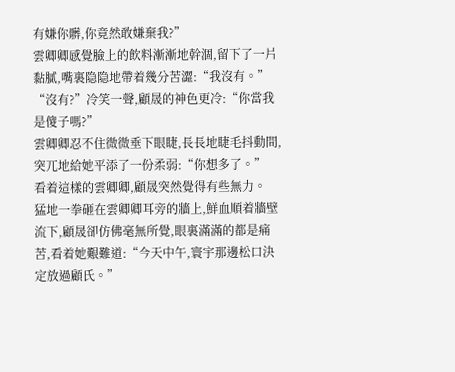有嫌你髒,你竟然敢嫌棄我?”
雲卿卿感覺臉上的飲料漸漸地幹涸,留下了一片黏膩,嘴裏隐隐地帶着幾分苦澀:“我沒有。”
“沒有?”冷笑一聲,顧晟的神色更冷:“你當我是傻子嗎?”
雲卿卿忍不住微微垂下眼睫,長長地睫毛抖動間,突兀地給她平添了一份柔弱:“你想多了。”
看着這樣的雲卿卿,顧晟突然覺得有些無力。
猛地一拳砸在雲卿卿耳旁的牆上,鮮血順着牆壁流下,顧晟卻仿佛毫無所覺,眼裏滿滿的都是痛苦,看着她艱難道:“今天中午,寰宇那邊松口決定放過顧氏。”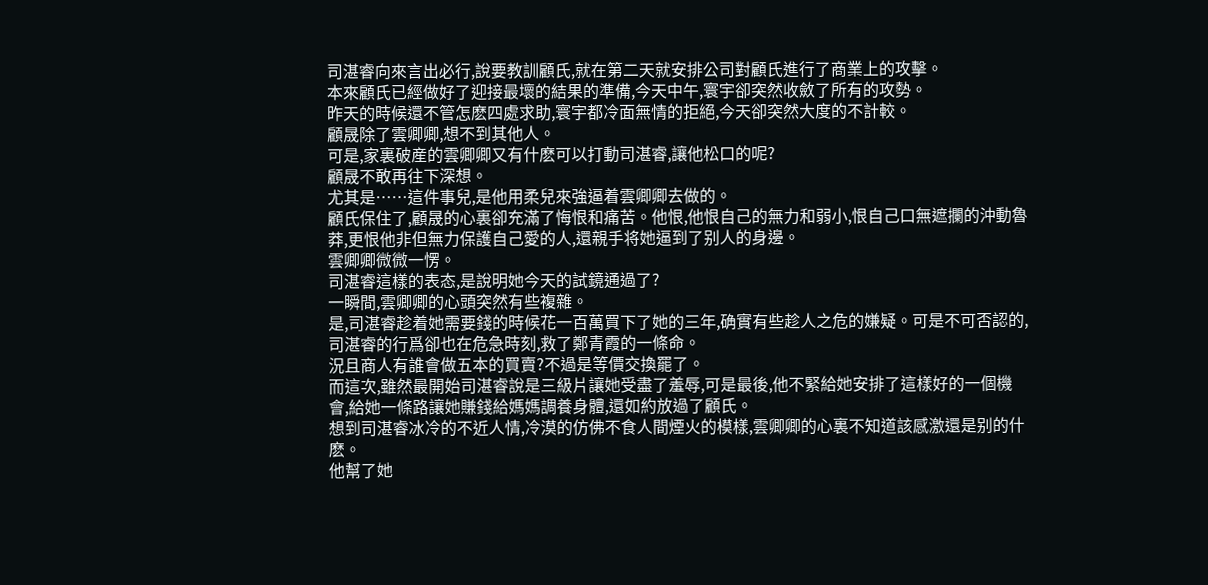司湛睿向來言出必行,說要教訓顧氏,就在第二天就安排公司對顧氏進行了商業上的攻擊。
本來顧氏已經做好了迎接最壞的結果的準備,今天中午,寰宇卻突然收斂了所有的攻勢。
昨天的時候還不管怎麽四處求助,寰宇都冷面無情的拒絕,今天卻突然大度的不計較。
顧晟除了雲卿卿,想不到其他人。
可是,家裏破産的雲卿卿又有什麽可以打動司湛睿,讓他松口的呢?
顧晟不敢再往下深想。
尤其是……這件事兒,是他用柔兒來強逼着雲卿卿去做的。
顧氏保住了,顧晟的心裏卻充滿了悔恨和痛苦。他恨,他恨自己的無力和弱小,恨自己口無遮攔的沖動魯莽,更恨他非但無力保護自己愛的人,還親手将她逼到了别人的身邊。
雲卿卿微微一愣。
司湛睿這樣的表态,是說明她今天的試鏡通過了?
一瞬間,雲卿卿的心頭突然有些複雜。
是,司湛睿趁着她需要錢的時候花一百萬買下了她的三年,确實有些趁人之危的嫌疑。可是不可否認的,司湛睿的行爲卻也在危急時刻,救了鄭青霞的一條命。
況且商人有誰會做五本的買賣?不過是等價交換罷了。
而這次,雖然最開始司湛睿說是三級片讓她受盡了羞辱,可是最後,他不緊給她安排了這樣好的一個機會,給她一條路讓她賺錢給媽媽調養身體,還如約放過了顧氏。
想到司湛睿冰冷的不近人情,冷漠的仿佛不食人間煙火的模樣,雲卿卿的心裏不知道該感激還是别的什麽。
他幫了她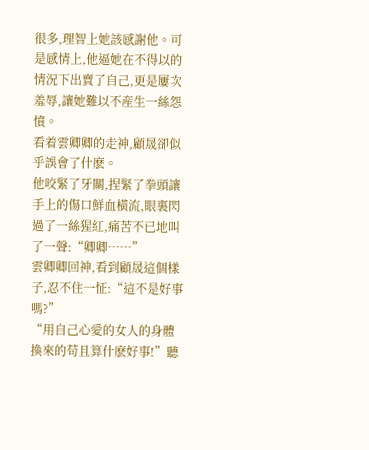很多,理智上她該感謝他。可是感情上,他逼她在不得以的情況下出賣了自己,更是屢次羞辱,讓她難以不産生一絲怨憤。
看着雲卿卿的走神,顧晟卻似乎誤會了什麽。
他咬緊了牙關,捏緊了拳頭讓手上的傷口鮮血橫流,眼裏閃過了一絲猩紅,痛苦不已地叫了一聲:“卿卿……”
雲卿卿回神,看到顧晟這個樣子,忍不住一怔:“這不是好事嗎?”
“用自己心愛的女人的身體換來的苟且算什麽好事!”聽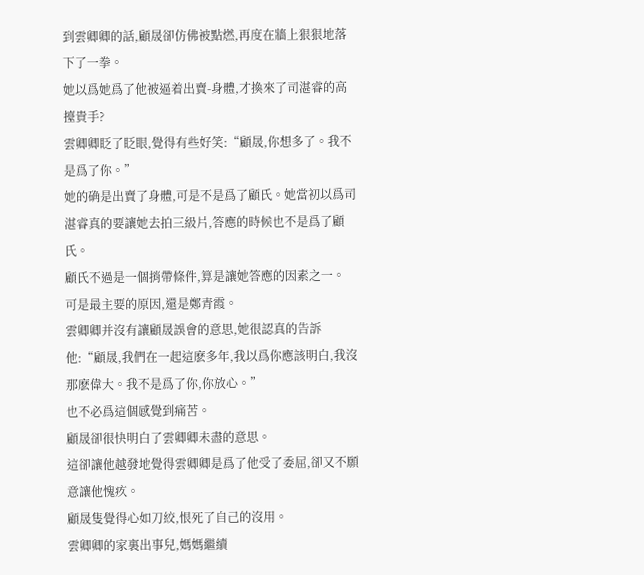到雲卿卿的話,顧晟卻仿佛被點燃,再度在牆上狠狠地落下了一拳。
她以爲她爲了他被逼着出賣-身體,才換來了司湛睿的高擡貴手?
雲卿卿眨了眨眼,覺得有些好笑:“顧晟,你想多了。我不是爲了你。”
她的确是出賣了身體,可是不是爲了顧氏。她當初以爲司湛睿真的要讓她去拍三級片,答應的時候也不是爲了顧氏。
顧氏不過是一個捎帶條件,算是讓她答應的因素之一。
可是最主要的原因,還是鄭青霞。
雲卿卿并沒有讓顧晟誤會的意思,她很認真的告訴他:“顧晟,我們在一起這麽多年,我以爲你應該明白,我沒那麽偉大。我不是爲了你,你放心。”
也不必爲這個感覺到痛苦。
顧晟卻很快明白了雲卿卿未盡的意思。
這卻讓他越發地覺得雲卿卿是爲了他受了委屈,卻又不願意讓他愧疚。
顧晟隻覺得心如刀絞,恨死了自己的沒用。
雲卿卿的家裏出事兒,媽媽繼續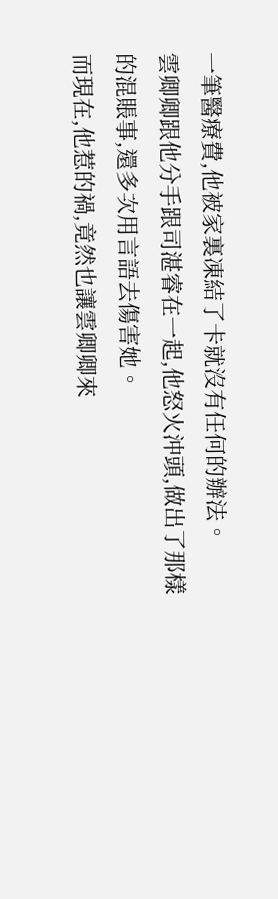一筆醫療費,他被家裏凍結了卡就沒有任何的辦法。
雲卿卿跟他分手跟司湛睿在一起,他怒火沖頭,做出了那樣的混賬事,還多次用言語去傷害她。
而現在,他惹的禍,竟然也讓雲卿卿來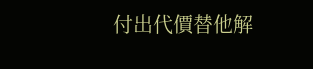付出代價替他解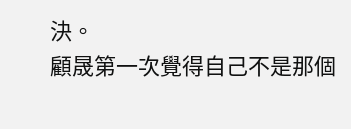決。
顧晟第一次覺得自己不是那個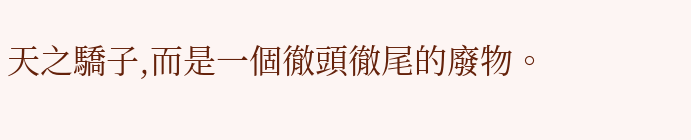天之驕子,而是一個徹頭徹尾的廢物。